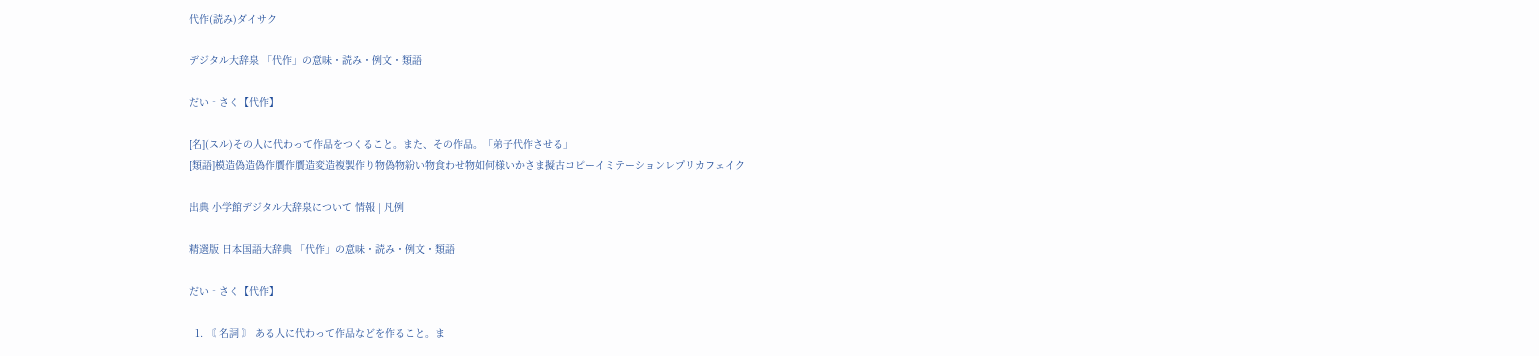代作(読み)ダイサク

デジタル大辞泉 「代作」の意味・読み・例文・類語

だい‐さく【代作】

[名](スル)その人に代わって作品をつくること。また、その作品。「弟子代作させる」
[類語]模造偽造偽作贋作贋造変造複製作り物偽物紛い物食わせ物如何様いかさま擬古コピーイミテーションレプリカフェイク

出典 小学館デジタル大辞泉について 情報 | 凡例

精選版 日本国語大辞典 「代作」の意味・読み・例文・類語

だい‐さく【代作】

  1. 〘 名詞 〙 ある人に代わって作品などを作ること。ま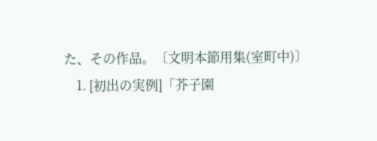た、その作品。〔文明本節用集(室町中)〕
    1. [初出の実例]「芥子園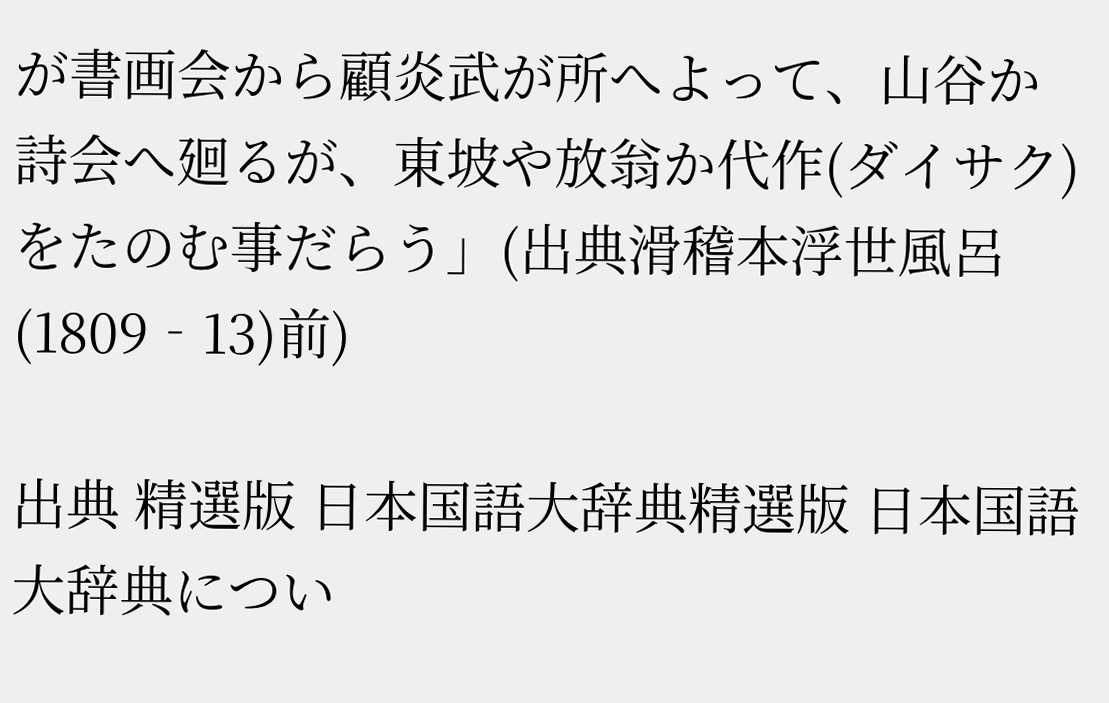が書画会から顧炎武が所へよって、山谷か詩会へ廻るが、東坡や放翁か代作(ダイサク)をたのむ事だらう」(出典滑稽本浮世風呂(1809‐13)前)

出典 精選版 日本国語大辞典精選版 日本国語大辞典につい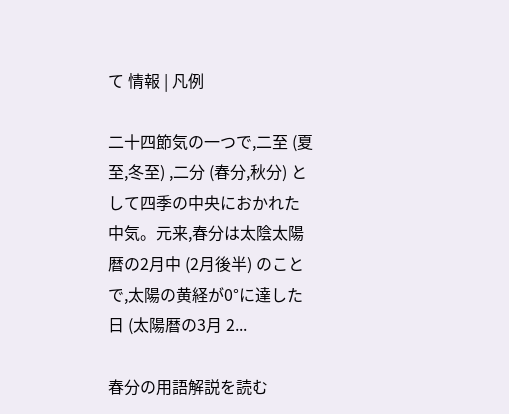て 情報 | 凡例

二十四節気の一つで,二至 (夏至,冬至) ,二分 (春分,秋分) として四季の中央におかれた中気。元来,春分は太陰太陽暦の2月中 (2月後半) のことで,太陽の黄経が0°に達した日 (太陽暦の3月 2...

春分の用語解説を読む